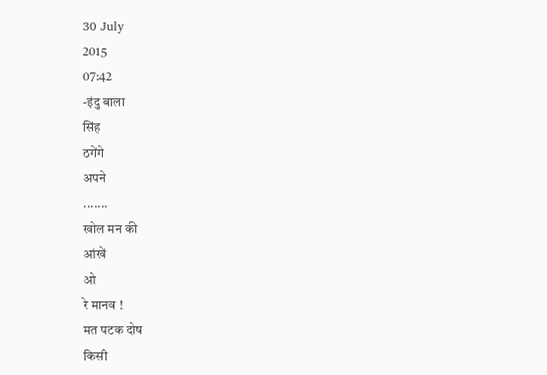30 July
2015
07:42
-इंदु बाला
सिंह
ठगेंगे
अपने
.......
खोल मन की
आंखें
ओ
रे मानव !
मत पटक दोष
किसी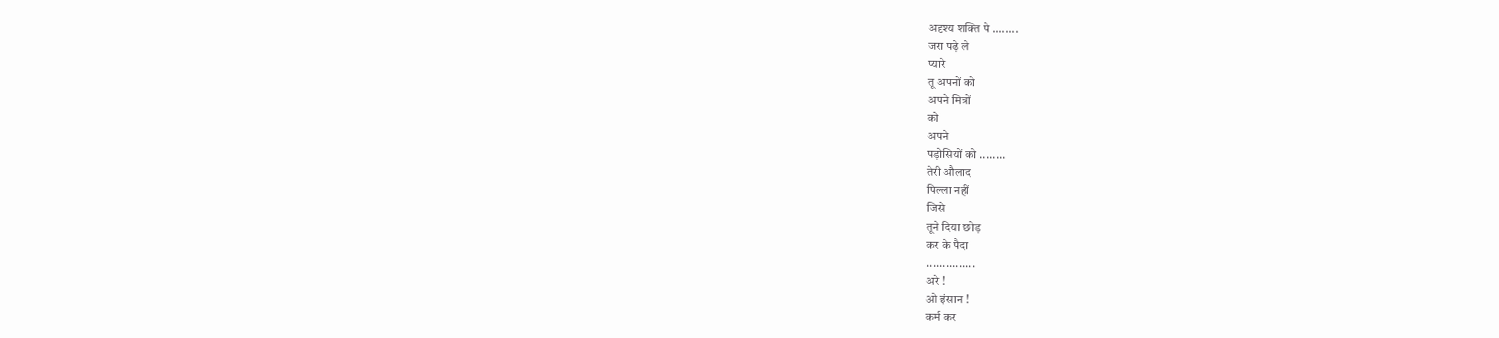अदृश्य शक्ति पे ........
जरा पढ़े ले
प्यारे
तू अपनों को
अपने मित्रों
को
अपने
पड़ोसियों को ........
तेरी औलाद
पिल्ला नहीं
जिसे
तूने दिया छोड़
कर के पैदा
...............
अरे !
ओ इंसान !
कर्म कर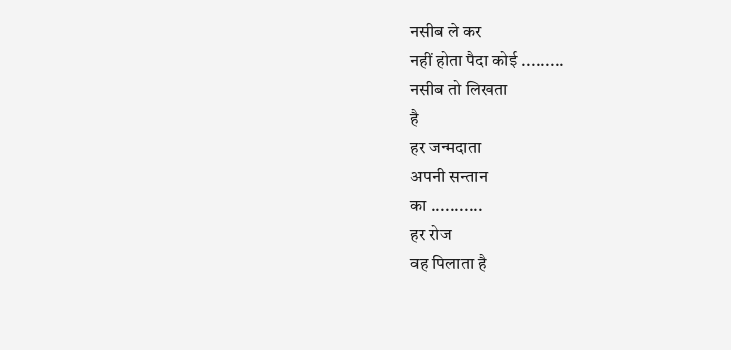नसीब ले कर
नहीं होता पैदा कोई .........
नसीब तो लिखता
है
हर जन्मदाता
अपनी सन्तान
का ...........
हर रोज
वह पिलाता है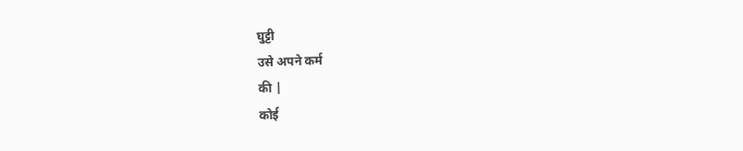घुट्टी
उसे अपने कर्म
की |
कोई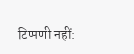टिप्पणी नहीं: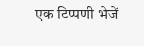एक टिप्पणी भेजें